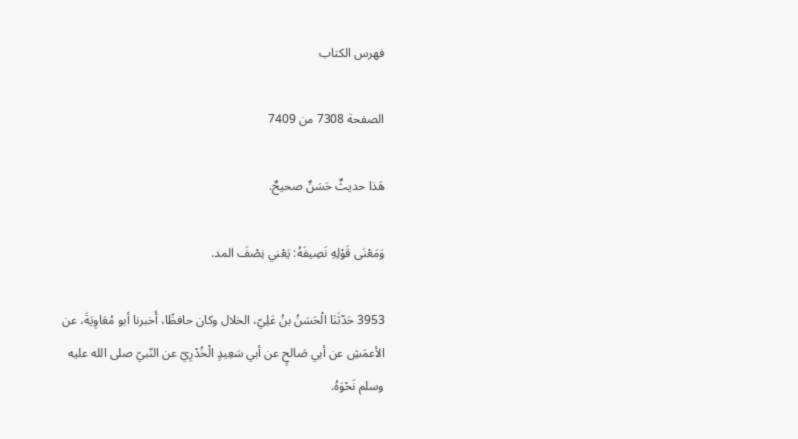فهرس الكتاب

الصفحة 7308 من 7409

هَذا حديثٌ حَسَنٌ صحيحٌ.

وَمَعْنَى قَوْلِهِ نَصِيفَهُ: يَعْني نِصْفَ المد.

3953 حَدّثَنَا الْحَسَنُ بنُ عَلِيّ، الخلال وكان حافظًا، أَخبرنا أبو مُعَاوِيَةَ، عن الأعمَشِ عن أبي صَالحٍ عن أبي سَعِيدٍ الْخُدْرِيّ عن النّبيّ صلى الله عليه وسلم نَحْوَهُ.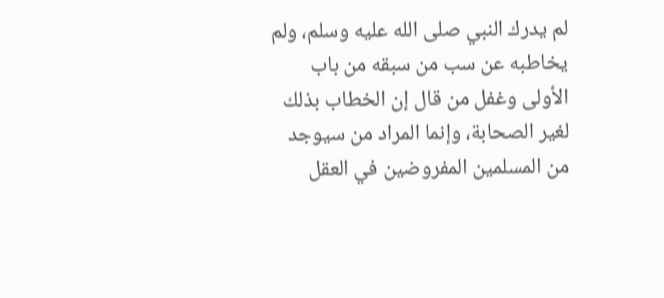لم يدرك النبي صلى الله عليه وسلم، ولم يخاطبه عن سب من سبقه من باب الأولى وغفل من قال إن الخطاب بذلك لغير الصحابة، وإنما المراد من سيوجد من المسلمين المفروضين في العقل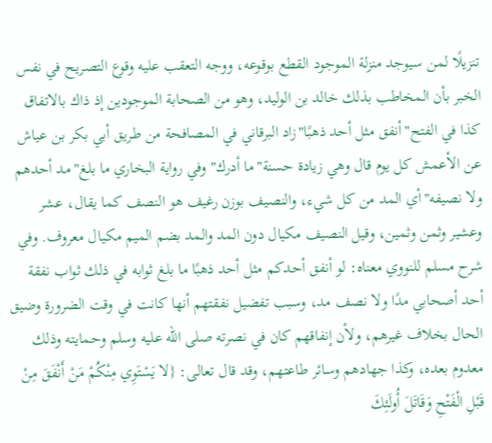تنزيلًا لمن سيوجد منزلة الموجود القطع بوقوعه، ووجه التعقب عليه وقوع التصريح في نفس الخبر بأن المخاطب بذلك خالد بن الوليد، وهو من الصحابة الموجودين إذ ذاك بالاتفاق كذا في الفتح"أنفق مثل أحد ذهبًا"زاد البرقاني في المصافحة من طريق أبي بكر بن عياش عن الأعمش كل يوم قال وهي زيادة حسنة"ما أدرك"وفي رواية البخاري ما بلغ"مد أحدهم ولا نصيفه"أي المد من كل شيء، والنصيف بوزن رغيف هو النصف كما يقال، عشر وعشير وثمن وثمين، وقيل النصيف مكيال دون المد والمد بضم الميم مكيال معروف. وفي شرح مسلم للنووي معناه: لو أنفق أحدكم مثل أحد ذهبًا ما بلغ ثوابه في ذلك ثواب نفقة أحد أصحابي مدًا ولا نصف مد، وسبب تفضيل نفقتهم أنها كانت في وقت الضرورة وضيق الحال بخلاف غيرهم، ولأن إنفاقهم كان في نصرته صلى الله عليه وسلم وحمايته وذلك معدوم بعده، وكذا جهادهم وسائر طاعتهم، وقد قال تعالى: {لا يَسْتَوِي مِنْكُمْ مَنْ أَنْفَقَ مِنْ قَبْلِ الْفَتْحِ وَقَاتَلَ أُولَئِكَ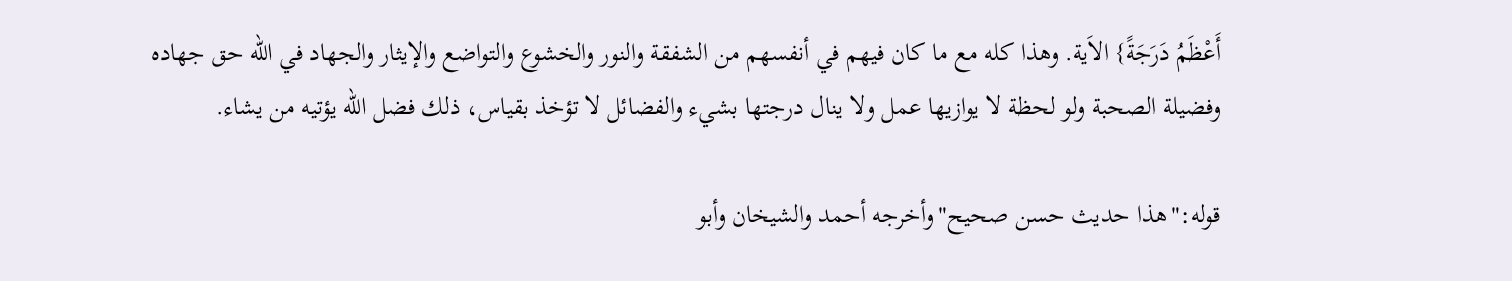أَعْظَمُ دَرَجَةً} الاَية. وهذا كله مع ما كان فيهم في أنفسهم من الشفقة والنور والخشوع والتواضع والإيثار والجهاد في الله حق جهاده وفضيلة الصحبة ولو لحظة لا يوازيها عمل ولا ينال درجتها بشيء والفضائل لا تؤخذ بقياس، ذلك فضل الله يؤتيه من يشاء.

قوله:"هذا حديث حسن صحيح"وأخرجه أحمد والشيخان وأبو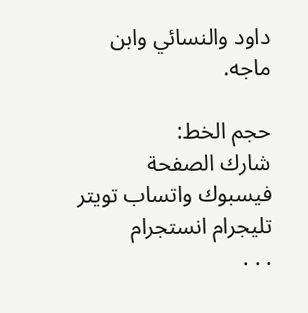داود والنسائي وابن ماجه.

حجم الخط:
شارك الصفحة
فيسبوك واتساب تويتر تليجرام انستجرام
. . .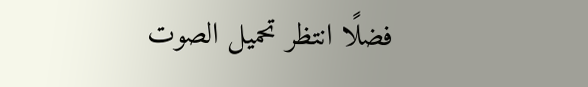فضلًا انتظر تحميل الصوت